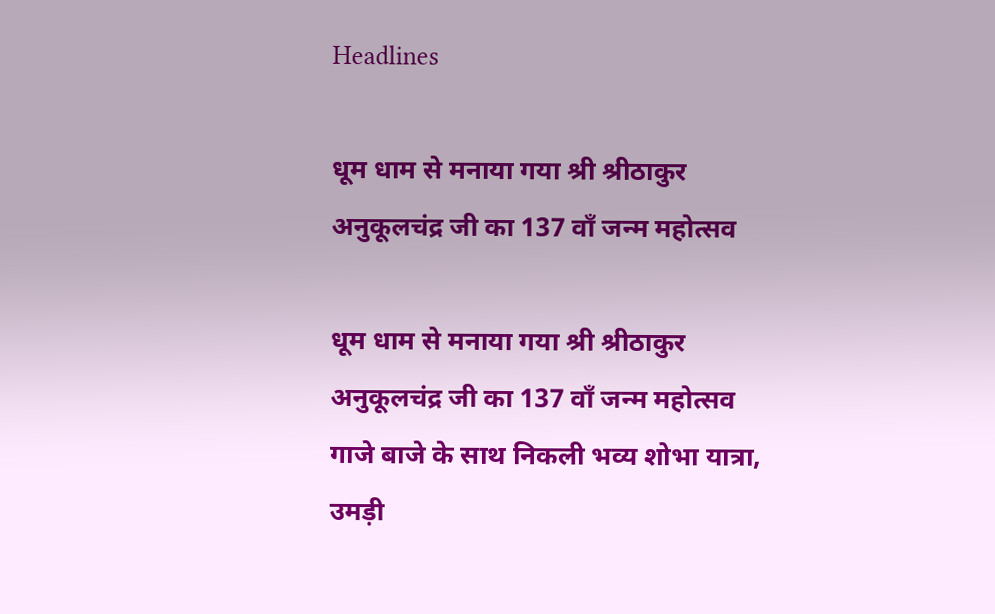Headlines

धूम धाम से मनाया गया श्री श्रीठाकुर अनुकूलचंद्र जी का 137 वाँ जन्म महोत्सव

धूम धाम से मनाया गया श्री श्रीठाकुर अनुकूलचंद्र जी का 137 वाँ जन्म महोत्सव
गाजे बाजे के साथ निकली भव्य शोभा यात्रा,
उमड़ी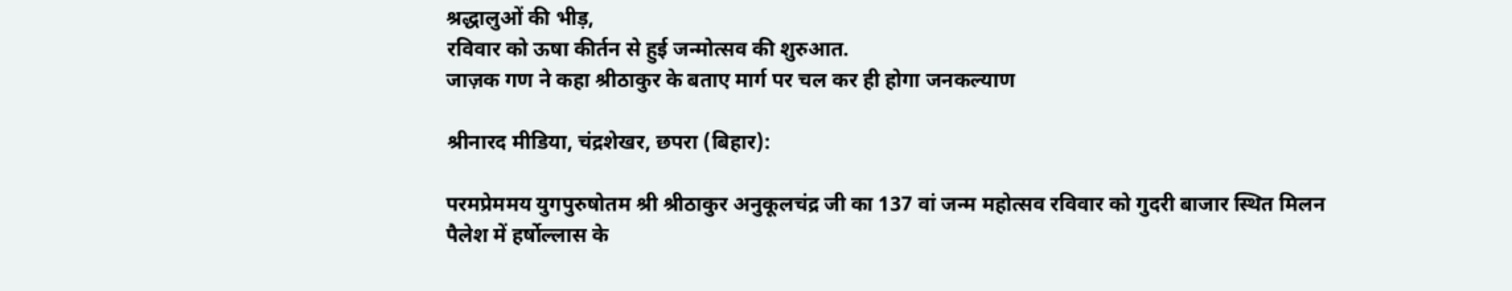श्रद्धालुओं की भीड़,
रविवार को ऊषा कीर्तन से हुई जन्मोत्सव की शुरुआत.
जाज़क गण ने कहा श्रीठाकुर के बताए मार्ग पर चल कर ही होगा जनकल्याण

श्रीनारद मीडिया, चंद्रशेखर, छपरा (बिहार):

परमप्रेममय युगपुरुषोतम श्री श्रीठाकुर अनुकूलचंद्र जी का 137 वां जन्म महोत्सव रविवार को गुदरी बाजार स्थित मिलन पैलेश में हर्षोल्लास के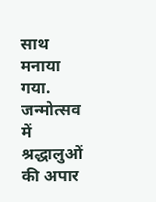साथ मनाया गया. जन्मोत्सव में श्रद्धालुओं की अपार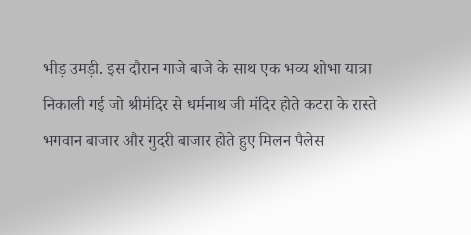भीड़ उमड़ी. इस दौरान गाजे बाजे के साथ एक भव्य शोभा यात्रा निकाली गई जो श्रीमंदिर से धर्मनाथ जी मंदिर होते कटरा के रास्ते भगवान बाजार और गुदरी बाजार होते हुए मिलन पैलेस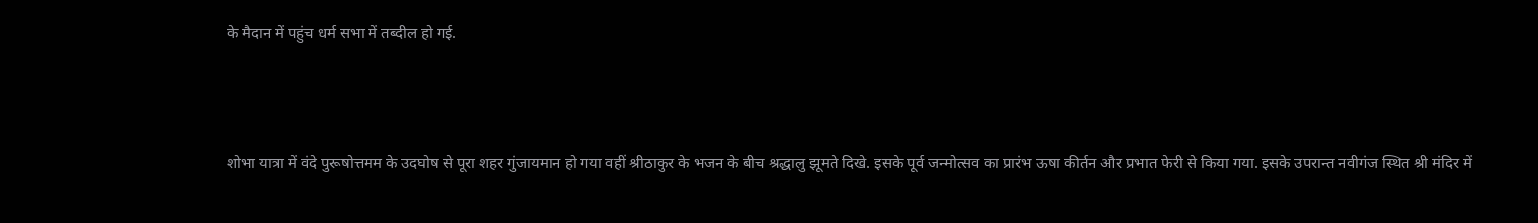के मैदान में पहुंच धर्म सभा में तब्दील हो गई.



शोभा यात्रा में वंदे पुरूषोत्तमम के उदघोष से पूरा शहर गुंजायमान हो गया वहीं श्रीठाकुर के भजन के बीच श्रद्धालु झूमते दिखे. इसके पूर्व जन्मोत्सव का प्रारंभ ऊषा कीर्तन और प्रभात फेरी से किया गया. इसके उपरान्त नवीगंज स्थित श्री मंदिर में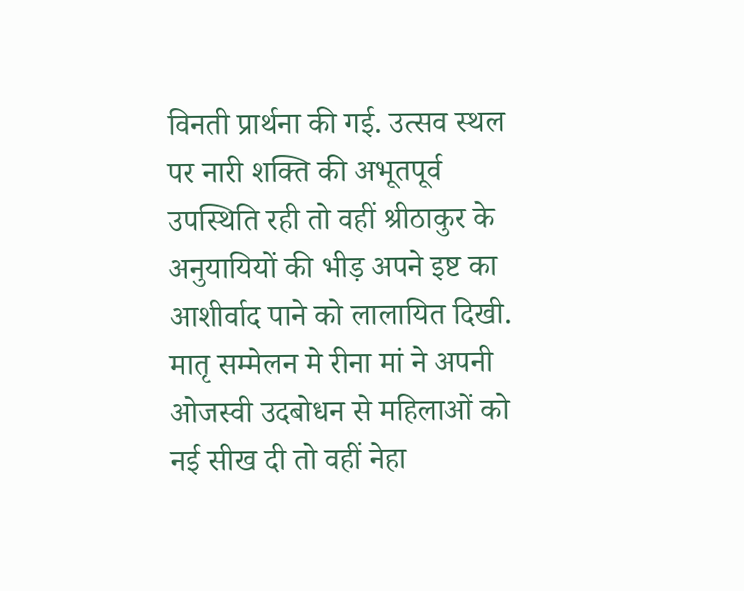विनती प्रार्थना की गई. उत्सव स्थल पर नारी शक्ति की अभूतपूर्व उपस्थिति रही तो वहीं श्रीठाकुर के अनुयायियों की भीड़ अपने इष्ट का आशीर्वाद पाने को लालायित दिखी. मातृ सम्मेलन मे रीना मां ने अपनी ओजस्वी उदबोधन से महिलाओं को नई सीख दी तो वहीं नेहा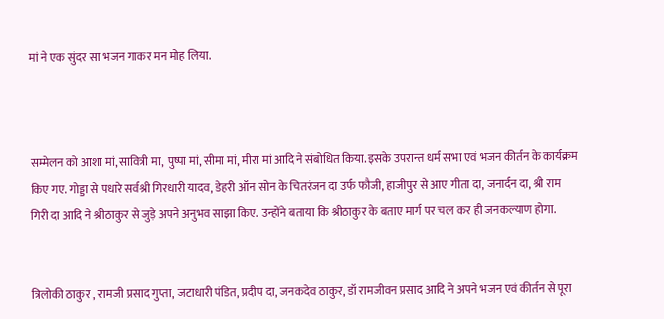मां ने एक सुंदर सा भजन गाकर मन मोह लिया.



सम्मेलन को आशा मां, सावित्री मा,  पुष्पा मां, सीमा मां, मीरा मां आदि ने संबोधित किया. इसके उपरान्त धर्म सभा एवं भजन कीर्तन के कार्यक्रम किए गए. गोड्डा से पधारे सर्वश्री गिरधारी यादव, डेहरी ऑन सोन के चितरंजन दा उर्फ फौजी, हाजीपुर से आए गीता दा, जनार्दन दा, श्री राम गिरी दा आदि ने श्रीठाकुर से जुड़े अपने अनुभव साझा किए. उन्होंने बताया कि श्रीठाकुर के बताए मार्ग पर चल कर ही जनकल्याण होगा.


त्रिलोकी ठाकुर , रामजी प्रसाद गुप्ता, जटाधारी पंडित, प्रदीप दा, जनकदेव ठाकुर, डॉ रामजीवन प्रसाद आदि ने अपने भजन एवं कीर्तन से पूरा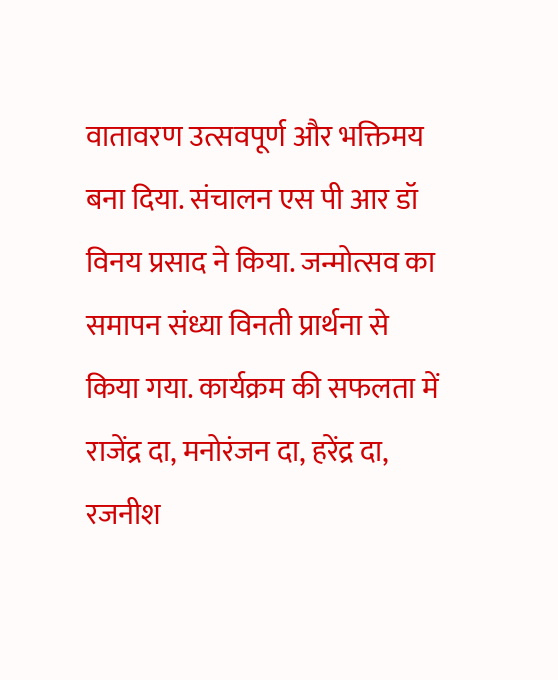वातावरण उत्सवपूर्ण और भक्तिमय बना दिया. संचालन एस पी आर डॉ विनय प्रसाद ने किया. जन्मोत्सव का समापन संध्या विनती प्रार्थना से किया गया. कार्यक्रम की सफलता में राजेंद्र दा, मनोरंजन दा, हरेंद्र दा, रजनीश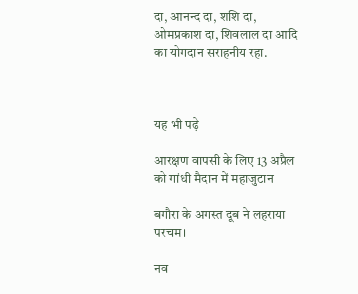दा, आनन्द दा, शशि दा, ओमप्रकाश दा, शिवलाल दा आदि का योगदान सराहनीय रहा.



यह भी पढ़े

आरक्षण वापसी के लिए 13 अप्रैल को गांधी मैदान में महाजुटान

बगौरा के अगस्त दूब ने लहराया परचम।

नव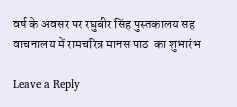वर्ष के अवसर पर रघुबीर सिंह पुस्तकालय सह वाचनालय में रामचरित्र मानस पाठ  का शुभारंभ

Leave a Reply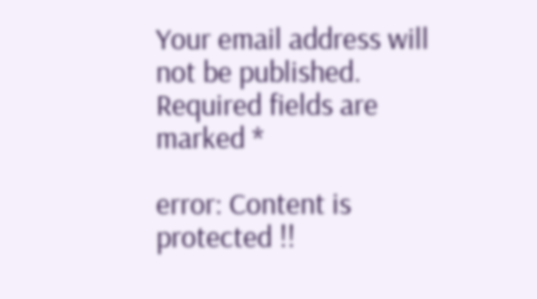Your email address will not be published. Required fields are marked *

error: Content is protected !!